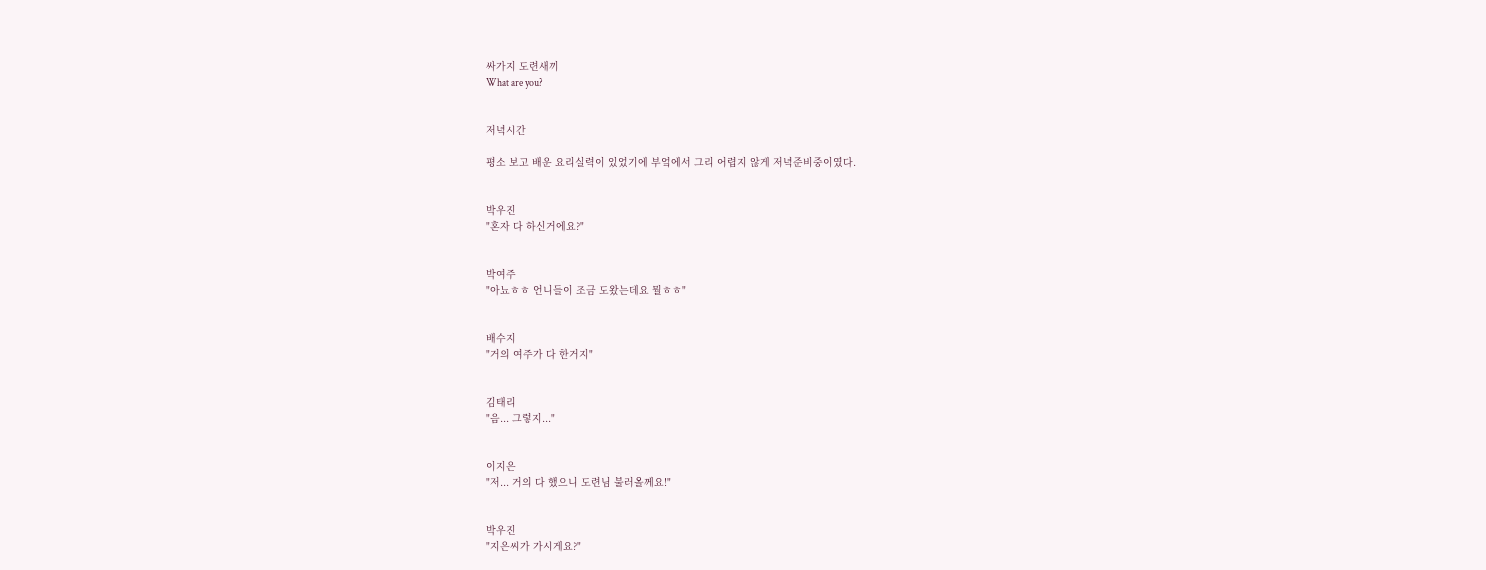싸가지 도련새끼
What are you?


저녁시간

평소 보고 배운 요리실력이 있었기에 부엌에서 그리 어렵지 않게 저녁준비중이였다.


박우진
"혼자 다 하신거에요?"


박여주
"아뇨ㅎㅎ 언니들이 조금 도왔는데요 뭘ㅎㅎ"


배수지
"거의 여주가 다 한거지"


김태리
"음... 그렇지..."


이지은
"저... 거의 다 했으니 도련님 불러올께요!"


박우진
"지은씨가 가시게요?"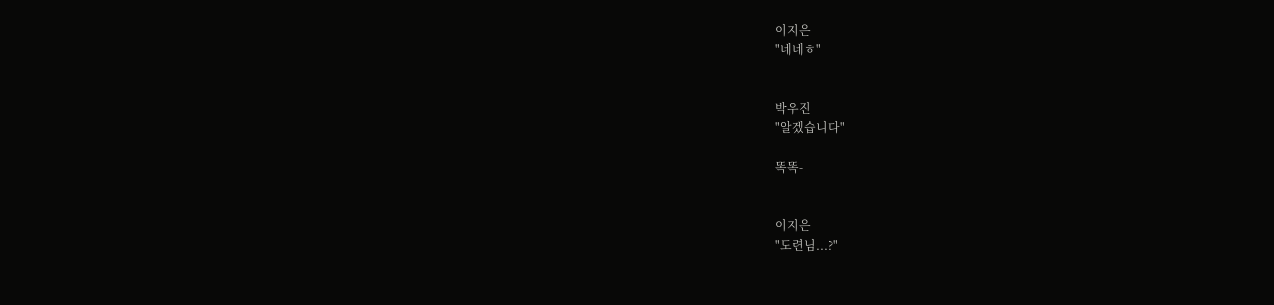이지은
"네네ㅎ"


박우진
"알겠습니다"

똑똑-


이지은
"도련님...?"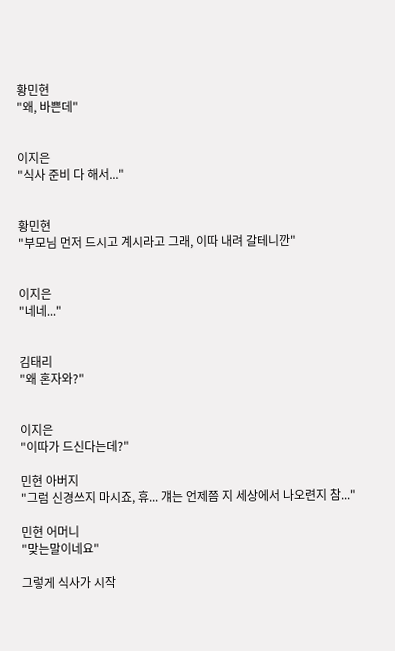황민현
"왜, 바쁜데"


이지은
"식사 준비 다 해서..."


황민현
"부모님 먼저 드시고 계시라고 그래, 이따 내려 갈테니깐"


이지은
"네네..."


김태리
"왜 혼자와?"


이지은
"이따가 드신다는데?"

민현 아버지
"그럼 신경쓰지 마시죠, 휴... 걔는 언제쯤 지 세상에서 나오련지 참..."

민현 어머니
"맞는말이네요"

그렇게 식사가 시작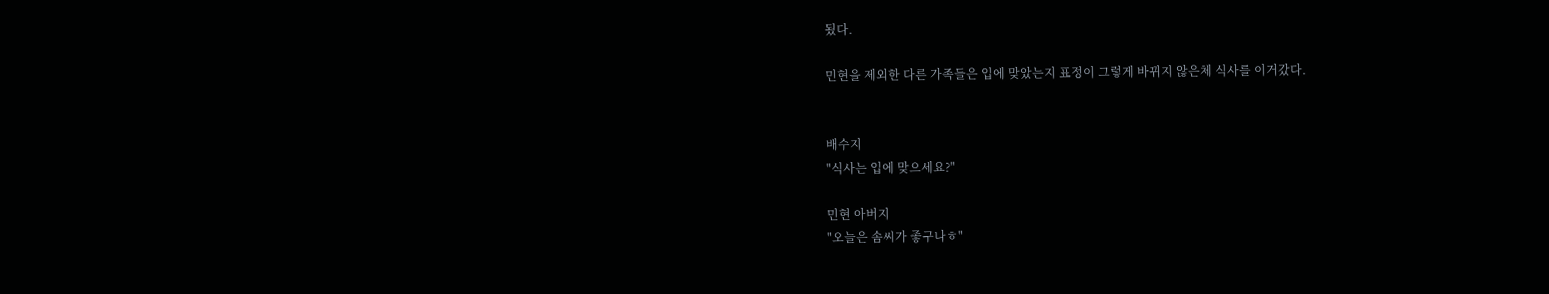됬다.

민현을 제외한 다른 가족들은 입에 맞았는지 표정이 그렇게 바뀌지 않은체 식사를 이거갔다.


배수지
"식사는 입에 맞으세요?"

민현 아버지
"오늘은 솜씨가 좋구나ㅎ"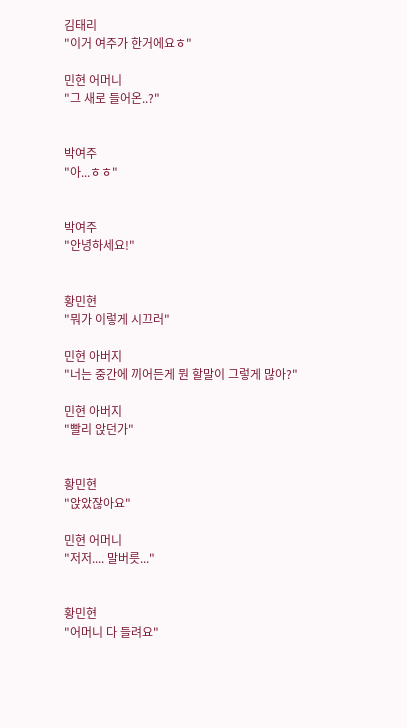김태리
"이거 여주가 한거에요ㅎ"

민현 어머니
"그 새로 들어온..?"


박여주
"아...ㅎㅎ"


박여주
"안녕하세요!"


황민현
"뭐가 이렇게 시끄러"

민현 아버지
"너는 중간에 끼어든게 뭔 할말이 그렇게 많아?"

민현 아버지
"빨리 앉던가"


황민현
"앉았잖아요"

민현 어머니
"저저.... 말버릇..."


황민현
"어머니 다 들려요"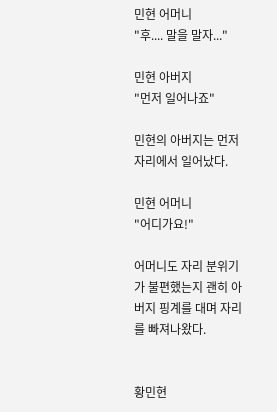민현 어머니
"후.... 말을 말자..."

민현 아버지
"먼저 일어나죠"

민현의 아버지는 먼저 자리에서 일어났다.

민현 어머니
"어디가요!"

어머니도 자리 분위기가 불편했는지 괜히 아버지 핑계를 대며 자리를 빠져나왔다.


황민현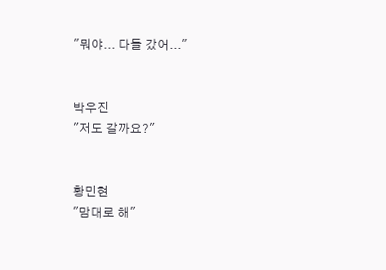"뭐야... 다들 갔어..."


박우진
"저도 갈까요?"


황민현
"맘대로 해"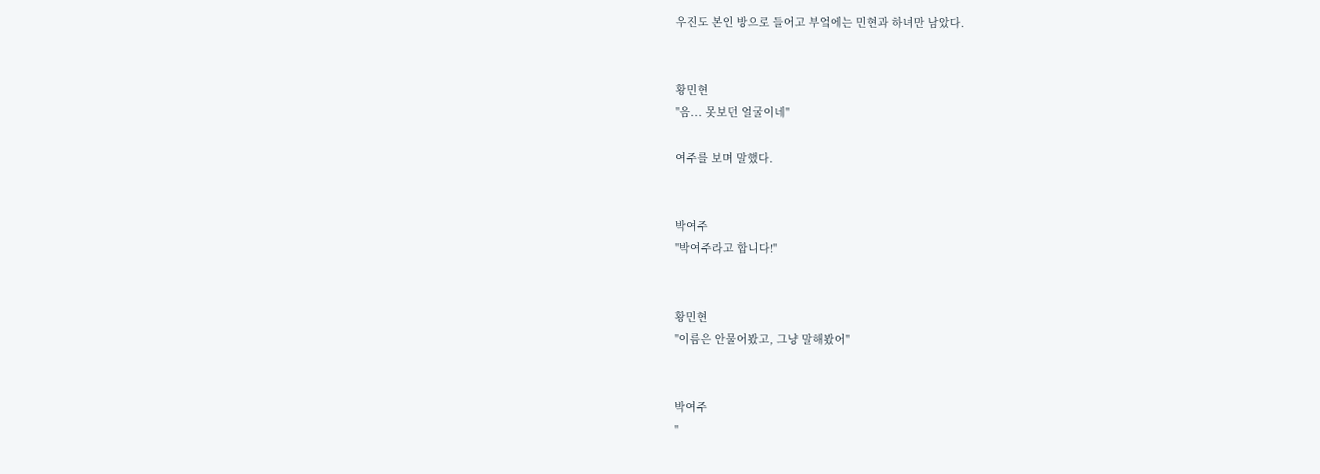우진도 본인 방으로 들어고 부엌에는 민현과 하녀만 남았다.


황민현
"음... 못보던 얼굴이네"

여주를 보며 말했다.


박여주
"박여주라고 합니다!"


황민현
"이름은 안물어봤고, 그냥 말해봤어"


박여주
"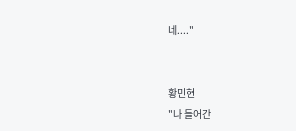네...."


황민현
"나 들어간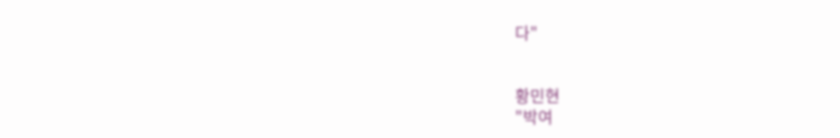다"


황민현
"박여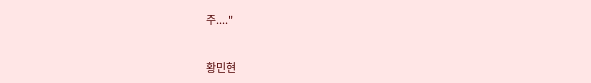주...."


황민현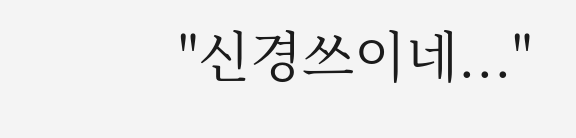"신경쓰이네..."